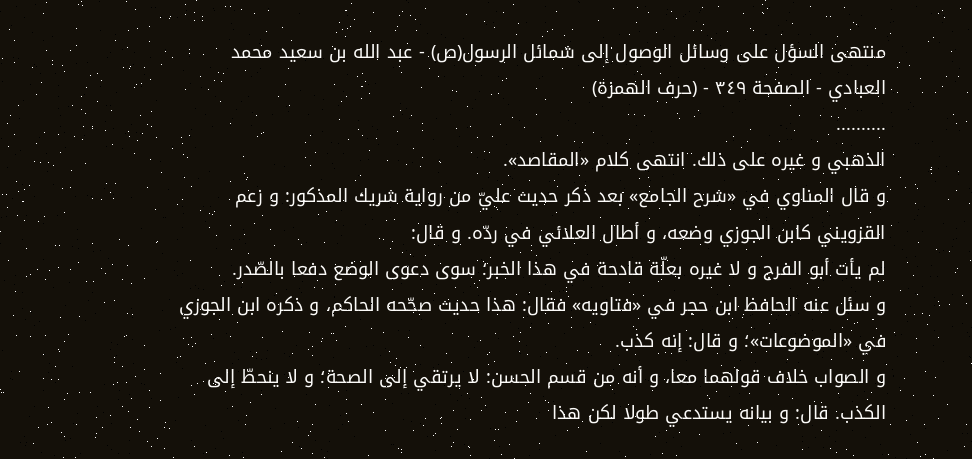منتهى السؤل على وسائل الوصول إلى شمائل الرسول(ص) - عبد الله بن سعيد محمد العبادي - الصفحة ٣٤٩ - (حرف الهمزة)
..........
الذهبي و غيره على ذلك. انتهى كلام «المقاصد».
و قال المناوي في «شرح الجامع» بعد ذكر حديث عليّ من رواية شريك المذكور: و زعم القزويني كابن الجوزي وضعه، و أطال العلائي في ردّه. و قال:
لم يأت أبو الفرج و لا غيره بعلّة قادحة في هذا الخبر؛ سوى دعوى الوضع دفعا بالصّدر.
و سئل عنه الحافظ ابن حجر في «فتاويه» فقال: هذا حديث صحّحه الحاكم، و ذكره ابن الجوزي في «الموضوعات»؛ و قال: إنه كذب.
و الصواب خلاف قولهما معا، و أنه من قسم الحسن: لا يرتقي إلى الصحة؛ و لا ينحطّ إلى الكذب. قال: و بيانه يستدعي طولا لكن هذا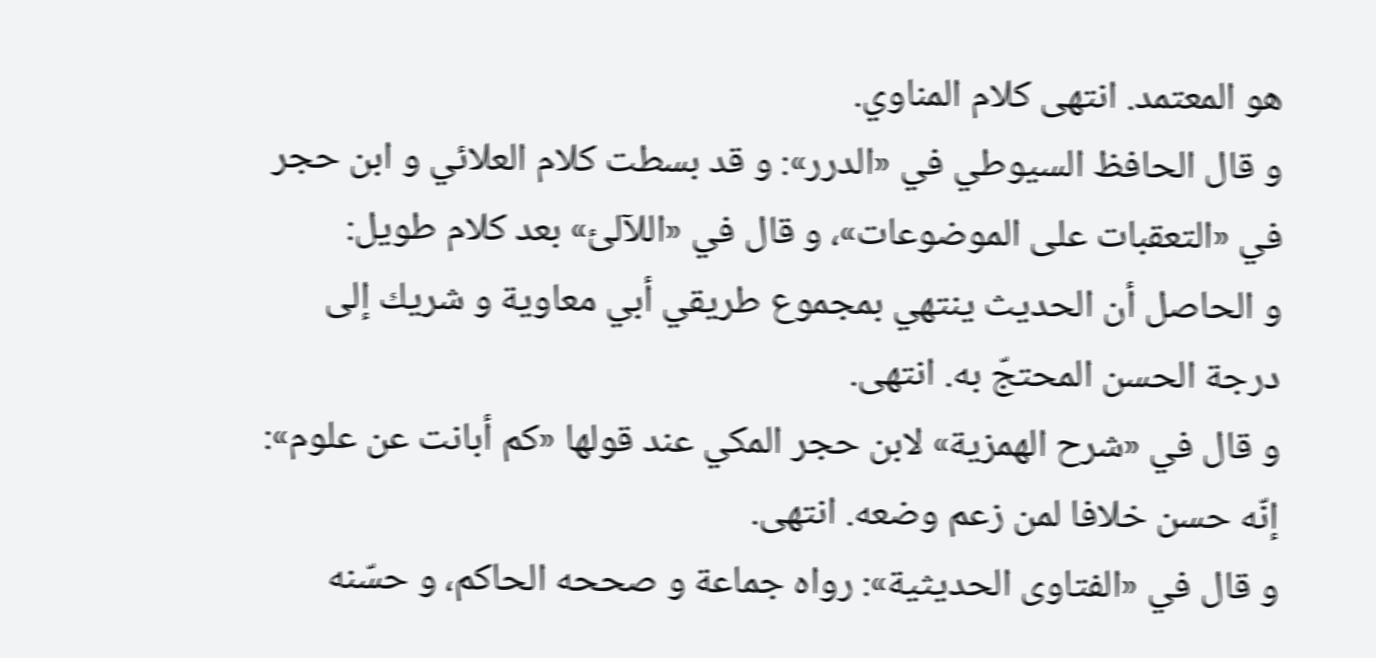هو المعتمد. انتهى كلام المناوي.
و قال الحافظ السيوطي في «الدرر»: و قد بسطت كلام العلائي و ابن حجر في «التعقبات على الموضوعات»، و قال في «اللآلئ» بعد كلام طويل:
و الحاصل أن الحديث ينتهي بمجموع طريقي أبي معاوية و شريك إلى درجة الحسن المحتجّ به. انتهى.
و قال في «شرح الهمزية» لابن حجر المكي عند قولها «كم أبانت عن علوم»:
إنّه حسن خلافا لمن زعم وضعه. انتهى.
و قال في «الفتاوى الحديثية»: رواه جماعة و صححه الحاكم، و حسّنه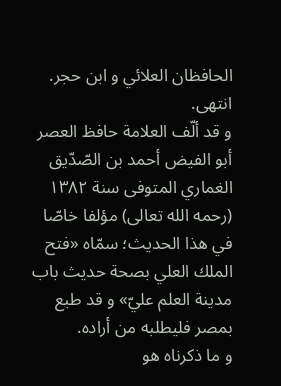الحافظان العلائي و ابن حجر. انتهى.
و قد ألّف العلامة حافظ العصر أبو الفيض أحمد بن الصّدّيق الغماري المتوفى سنة ١٣٨٢ (رحمه الله تعالى) مؤلفا خاصّا في هذا الحديث؛ سمّاه «فتح الملك العلي بصحة حديث باب مدينة العلم عليّ» و قد طبع بمصر فليطلبه من أراده.
و ما ذكرناه هو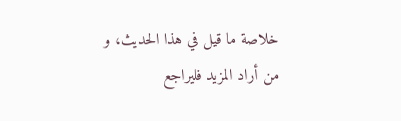خلاصة ما قيل في هذا الحديث، و من أراد المزيد فليراجع